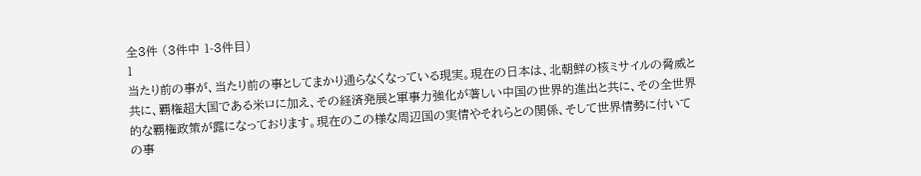全3件 (3件中 1-3件目)
1
当たり前の事が、当たり前の事としてまかり通らなくなっている現実。現在の日本は、北朝鮮の核ミサイルの脅威と共に、覇権超大国である米ロに加え、その経済発展と軍事力強化が著しい中国の世界的進出と共に、その全世界的な覇権政策が露になっております。現在のこの様な周辺国の実情やそれらとの関係、そして世界情勢に付いての事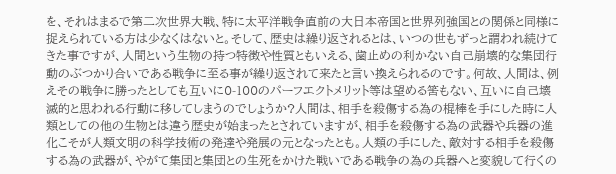を、それはまるで第二次世界大戦、特に太平洋戦争直前の大日本帝国と世界列強国との関係と同様に捉えられている方は少なくはないと。そして、歴史は繰り返されるとは、いつの世もずっと謂われ続けてきた事ですが、人間という生物の持つ特徴や性質ともいえる、歯止めの利かない自己崩壊的な集団行動のぶつかり合いである戦争に至る事が繰り返されて来たと言い換えられるのです。何故、人間は、例えその戦争に勝ったとしても互いに0-100のパーフエクトメリット等は望める筈もない、互いに自己壊滅的と思われる行動に移してしまうのでしょうか?人間は、相手を殺傷する為の棍棒を手にした時に人類としての他の生物とは違う歴史が始まったとされていますが、相手を殺傷する為の武器や兵器の進化こそが人類文明の科学技術の発達や発展の元となったとも。人類の手にした、敵対する相手を殺傷する為の武器が、やがて集団と集団との生死をかけた戦いである戦争の為の兵器へと変貌して行くの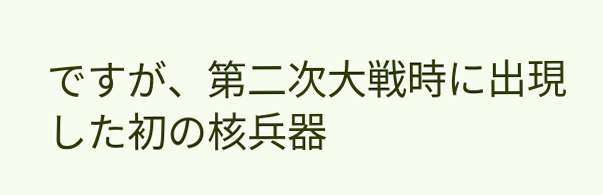ですが、第二次大戦時に出現した初の核兵器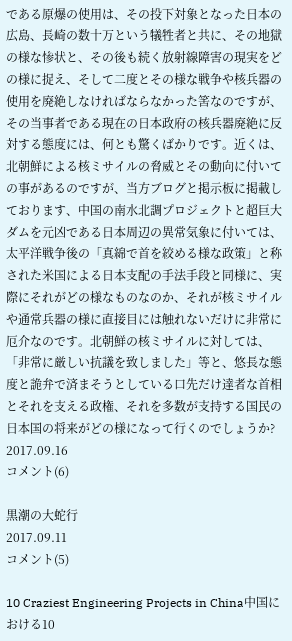である原爆の使用は、その投下対象となった日本の広島、長崎の数十万という犠牲者と共に、その地獄の様な惨状と、その後も続く放射線障害の現実をどの様に捉え、そして二度とその様な戦争や核兵器の使用を廃絶しなければならなかった筈なのですが、その当事者である現在の日本政府の核兵器廃絶に反対する態度には、何とも驚くばかりです。近くは、北朝鮮による核ミサイルの脅威とその動向に付いての事があるのですが、当方ブログと掲示板に掲載しております、中国の南水北調プロジェクトと超巨大ダムを元凶である日本周辺の異常気象に付いては、太平洋戦争後の「真綿で首を絞める様な政策」と称された米国による日本支配の手法手段と同様に、実際にそれがどの様なものなのか、それが核ミサイルや通常兵器の様に直接目には触れないだけに非常に厄介なのです。北朝鮮の核ミサイルに対しては、「非常に厳しい抗議を致しました」等と、悠長な態度と詭弁で済まそうとしている口先だけ達者な首相とそれを支える政権、それを多数が支持する国民の日本国の将来がどの様になって行くのでしょうか?
2017.09.16
コメント(6)

黒潮の大蛇行
2017.09.11
コメント(5)

10 Craziest Engineering Projects in China中国における10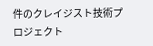件のクレイジスト技術プロジェクト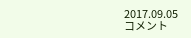2017.09.05
コメント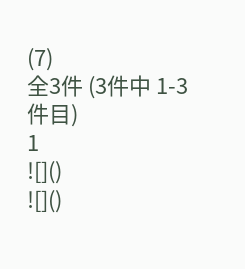(7)
全3件 (3件中 1-3件目)
1
![]()
![]()